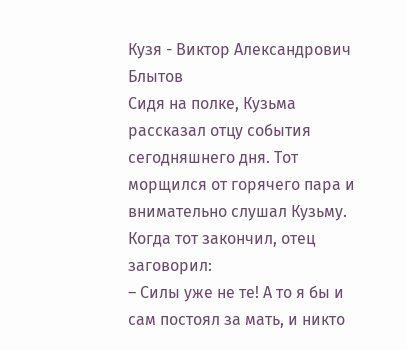Кузя - Виктор Александрович Блытов
Сидя на полке, Кузьма рассказал отцу события сегодняшнего дня. Тот морщился от горячего пара и внимательно слушал Кузьму. Когда тот закончил, отец заговорил:
– Силы уже не те! А то я бы и сам постоял за мать, и никто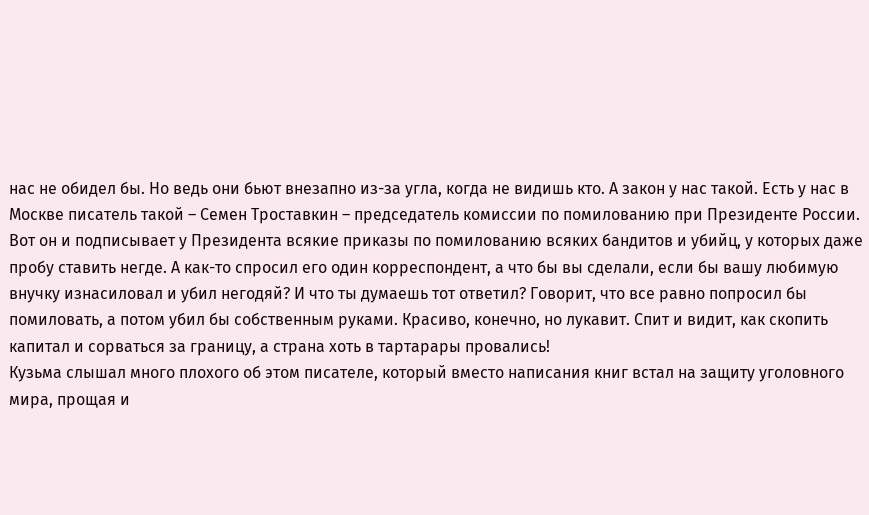нас не обидел бы. Но ведь они бьют внезапно из-за угла, когда не видишь кто. А закон у нас такой. Есть у нас в Москве писатель такой – Семен Троставкин – председатель комиссии по помилованию при Президенте России. Вот он и подписывает у Президента всякие приказы по помилованию всяких бандитов и убийц, у которых даже пробу ставить негде. А как-то спросил его один корреспондент, а что бы вы сделали, если бы вашу любимую внучку изнасиловал и убил негодяй? И что ты думаешь тот ответил? Говорит, что все равно попросил бы помиловать, а потом убил бы собственным руками. Красиво, конечно, но лукавит. Спит и видит, как скопить капитал и сорваться за границу, а страна хоть в тартарары провались!
Кузьма слышал много плохого об этом писателе, который вместо написания книг встал на защиту уголовного мира, прощая и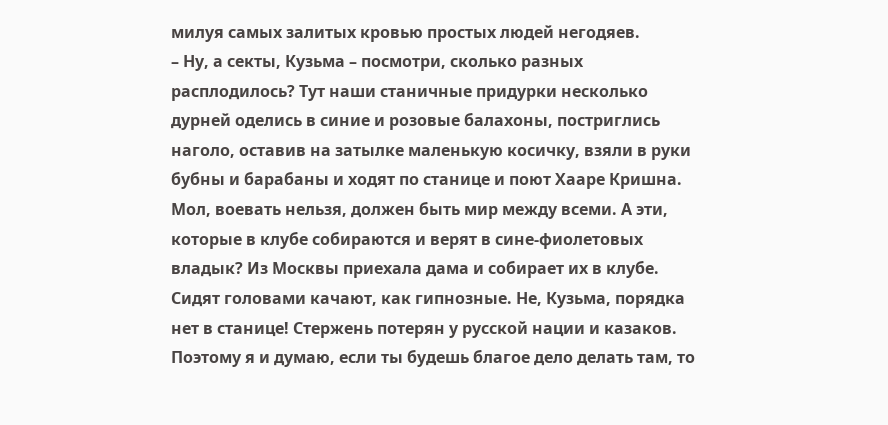милуя самых залитых кровью простых людей негодяев.
– Ну, а секты, Кузьма – посмотри, сколько разных расплодилось? Тут наши станичные придурки несколько дурней оделись в синие и розовые балахоны, постриглись наголо, оставив на затылке маленькую косичку, взяли в руки бубны и барабаны и ходят по станице и поют Хааре Кришна. Мол, воевать нельзя, должен быть мир между всеми. А эти, которые в клубе собираются и верят в сине-фиолетовых владык? Из Москвы приехала дама и собирает их в клубе. Сидят головами качают, как гипнозные. Не, Кузьма, порядка нет в станице! Стержень потерян у русской нации и казаков. Поэтому я и думаю, если ты будешь благое дело делать там, то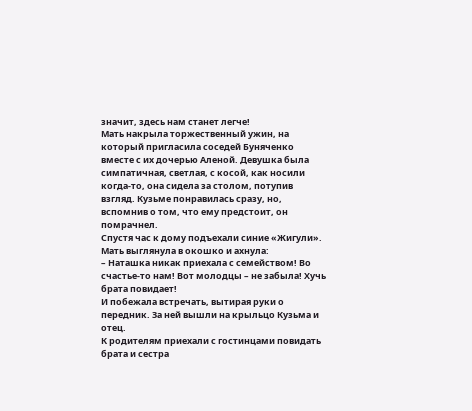значит, здесь нам станет легче!
Мать накрыла торжественный ужин, на который пригласила соседей Буняченко вместе с их дочерью Аленой. Девушка была симпатичная, светлая, с косой, как носили когда-то, она сидела за столом, потупив взгляд. Кузьме понравилась сразу, но, вспомнив о том, что ему предстоит, он помрачнел.
Спустя час к дому подъехали синие «Жигули». Мать выглянула в окошко и ахнула:
– Наташка никак приехала с семейством! Во счастье-то нам! Вот молодцы – не забыла! Хучь брата повидает!
И побежала встречать, вытирая руки о передник. За ней вышли на крыльцо Кузьма и отец.
К родителям приехали с гостинцами повидать брата и сестра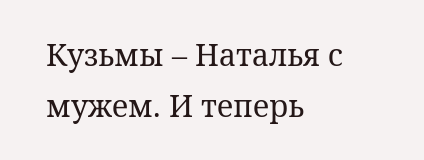Кузьмы – Наталья с мужем. И теперь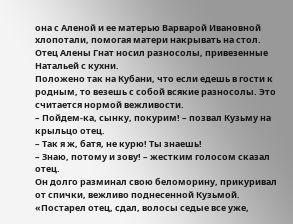она с Аленой и ее матерью Варварой Ивановной хлопотали, помогая матери накрывать на стол. Отец Алены Гнат носил разносолы, привезенные Натальей с кухни.
Положено так на Кубани, что если едешь в гости к родным, то везешь с собой всякие разносолы. Это считается нормой вежливости.
– Пойдем-ка, сынку, покурим! – позвал Кузьму на крыльцо отец.
– Так я ж, батя, не курю! Ты знаешь!
– Знаю, потому и зову! – жестким голосом сказал отец.
Он долго разминал свою беломорину, прикуривал от спички, вежливо поднесенной Кузьмой.
«Постарел отец, сдал, волосы седые все уже,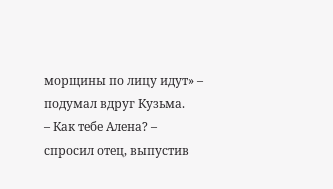морщины по лицу идут» – подумал вдруг Кузьма.
– Как тебе Алена? – спросил отец, выпустив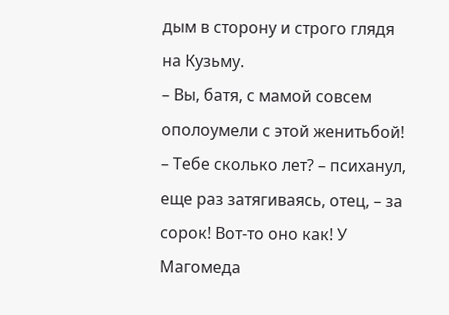дым в сторону и строго глядя на Кузьму.
– Вы, батя, с мамой совсем ополоумели с этой женитьбой!
– Тебе сколько лет? – психанул, еще раз затягиваясь, отец, – за сорок! Вот-то оно как! У Магомеда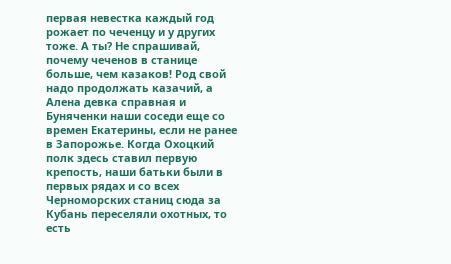первая невестка каждый год рожает по чеченцу и у других тоже. А ты? Не спрашивай, почему чеченов в станице больше, чем казаков! Род свой надо продолжать казачий, а Алена девка справная и Буняченки наши соседи еще со времен Екатерины, если не ранее в Запорожье. Когда Охоцкий полк здесь ставил первую крепость, наши батьки были в первых рядах и со всех Черноморских станиц сюда за Кубань переселяли охотных, то есть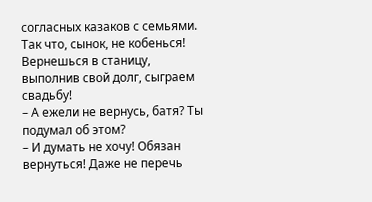согласных казаков с семьями. Так что, сынок, не кобенься! Вернешься в станицу, выполнив свой долг, сыграем свадьбу!
– А ежели не вернусь, батя? Ты подумал об этом?
– И думать не хочу! Обязан вернуться! Даже не перечь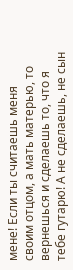мене! Если ты считаешь меня своим отцом, а мать матерью, то вернешься и сделаешь то, что я тебе гутарю! А не сделаешь, не сын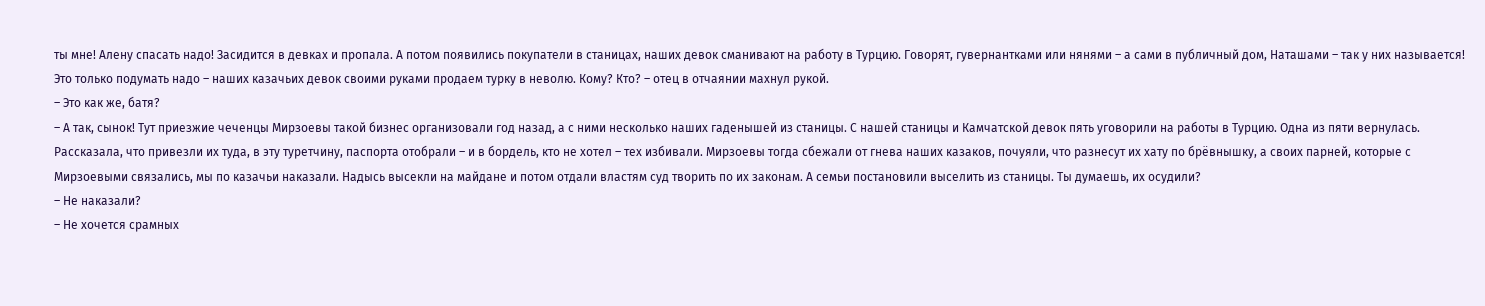ты мне! Алену спасать надо! Засидится в девках и пропала. А потом появились покупатели в станицах, наших девок сманивают на работу в Турцию. Говорят, гувернантками или нянями – а сами в публичный дом, Наташами – так у них называется! Это только подумать надо – наших казачьих девок своими руками продаем турку в неволю. Кому? Кто? – отец в отчаянии махнул рукой.
– Это как же, батя?
– А так, сынок! Тут приезжие чеченцы Мирзоевы такой бизнес организовали год назад, а с ними несколько наших гаденышей из станицы. С нашей станицы и Камчатской девок пять уговорили на работы в Турцию. Одна из пяти вернулась. Рассказала, что привезли их туда, в эту туретчину, паспорта отобрали – и в бордель, кто не хотел – тех избивали. Мирзоевы тогда сбежали от гнева наших казаков, почуяли, что разнесут их хату по брёвнышку, а своих парней, которые с Мирзоевыми связались, мы по казачьи наказали. Надысь высекли на майдане и потом отдали властям суд творить по их законам. А семьи постановили выселить из станицы. Ты думаешь, их осудили?
– Не наказали?
– Не хочется срамных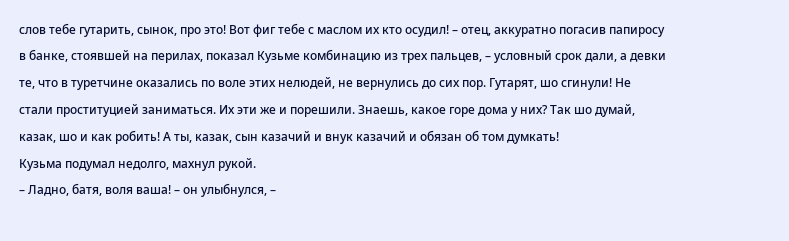слов тебе гутарить, сынок, про это! Вот фиг тебе с маслом их кто осудил! – отец, аккуратно погасив папиросу в банке, стоявшей на перилах, показал Кузьме комбинацию из трех пальцев, – условный срок дали, а девки те, что в туретчине оказались по воле этих нелюдей, не вернулись до сих пор. Гутарят, шо сгинули! Не стали проституцией заниматься. Их эти же и порешили. Знаешь, какое горе дома у них? Так шо думай, казак, шо и как робить! А ты, казак, сын казачий и внук казачий и обязан об том думкать!
Кузьма подумал недолго, махнул рукой.
– Ладно, батя, воля ваша! – он улыбнулся, –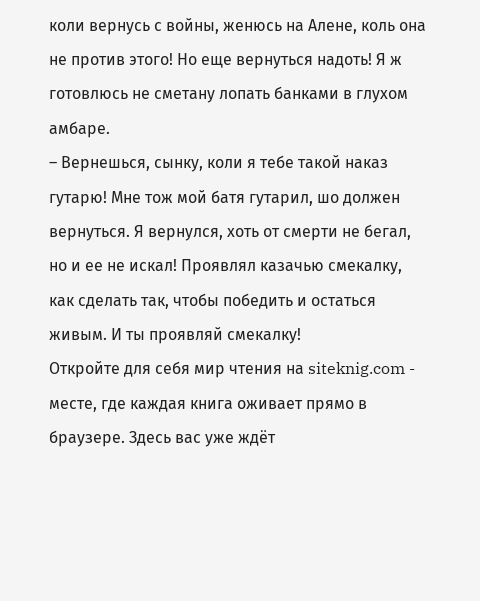коли вернусь с войны, женюсь на Алене, коль она не против этого! Но еще вернуться надоть! Я ж готовлюсь не сметану лопать банками в глухом амбаре.
– Вернешься, сынку, коли я тебе такой наказ гутарю! Мне тож мой батя гутарил, шо должен вернуться. Я вернулся, хоть от смерти не бегал, но и ее не искал! Проявлял казачью смекалку, как сделать так, чтобы победить и остаться живым. И ты проявляй смекалку!
Откройте для себя мир чтения на siteknig.com - месте, где каждая книга оживает прямо в браузере. Здесь вас уже ждёт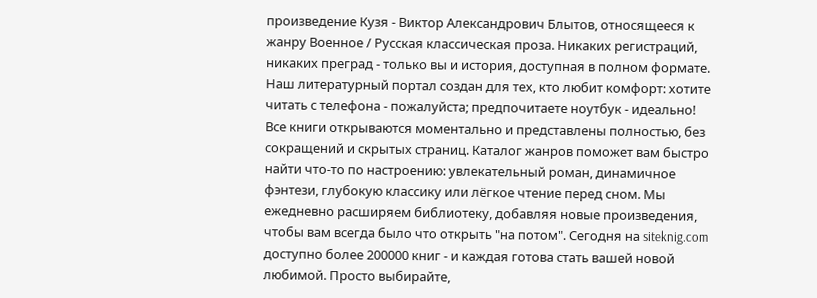произведение Кузя - Виктор Александрович Блытов, относящееся к жанру Военное / Русская классическая проза. Никаких регистраций, никаких преград - только вы и история, доступная в полном формате. Наш литературный портал создан для тех, кто любит комфорт: хотите читать с телефона - пожалуйста; предпочитаете ноутбук - идеально! Все книги открываются моментально и представлены полностью, без сокращений и скрытых страниц. Каталог жанров поможет вам быстро найти что-то по настроению: увлекательный роман, динамичное фэнтези, глубокую классику или лёгкое чтение перед сном. Мы ежедневно расширяем библиотеку, добавляя новые произведения, чтобы вам всегда было что открыть "на потом". Сегодня на siteknig.com доступно более 200000 книг - и каждая готова стать вашей новой любимой. Просто выбирайте,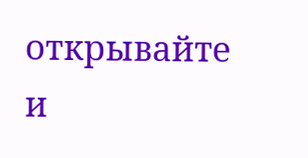открывайте и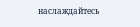наслаждайтесь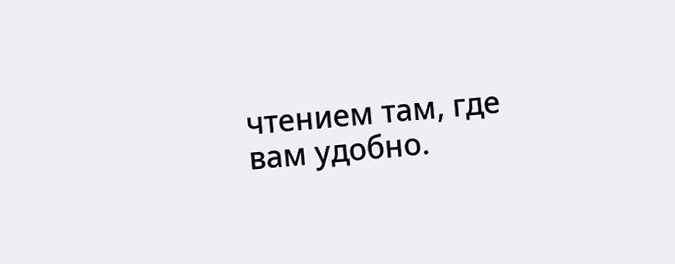чтением там, где вам удобно.